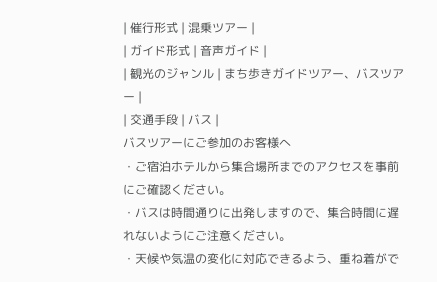| 催行形式 | 混乗ツアー |
| ガイド形式 | 音声ガイド |
| 観光のジャンル | まち歩きガイドツアー、バスツアー |
| 交通手段 | バス |
バスツアーにご参加のお客様へ
・ご宿泊ホテルから集合場所までのアクセスを事前にご確認ください。
・バスは時間通りに出発しますので、集合時間に遅れないようにご注意ください。
・天候や気温の変化に対応できるよう、重ね着がで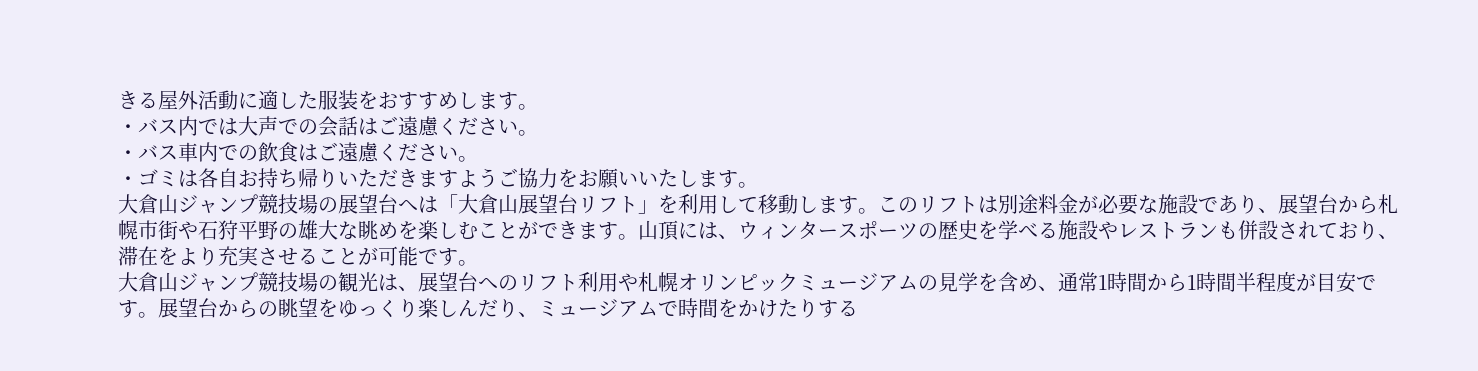きる屋外活動に適した服装をおすすめします。
・バス内では大声での会話はご遠慮ください。
・バス車内での飲食はご遠慮ください。
・ゴミは各自お持ち帰りいただきますようご協力をお願いいたします。
大倉山ジャンプ競技場の展望台へは「大倉山展望台リフト」を利用して移動します。このリフトは別途料金が必要な施設であり、展望台から札幌市街や石狩平野の雄大な眺めを楽しむことができます。山頂には、ウィンタースポーツの歴史を学べる施設やレストランも併設されており、滞在をより充実させることが可能です。
大倉山ジャンプ競技場の観光は、展望台へのリフト利用や札幌オリンピックミュージアムの見学を含め、通常1時間から1時間半程度が目安です。展望台からの眺望をゆっくり楽しんだり、ミュージアムで時間をかけたりする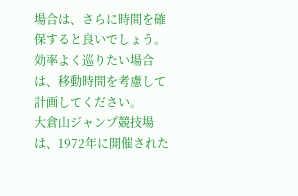場合は、さらに時間を確保すると良いでしょう。効率よく巡りたい場合は、移動時間を考慮して計画してください。
大倉山ジャンプ競技場は、1972年に開催された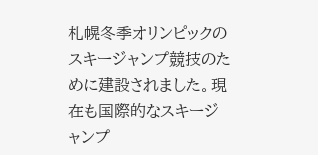札幌冬季オリンピックのスキージャンプ競技のために建設されました。現在も国際的なスキージャンプ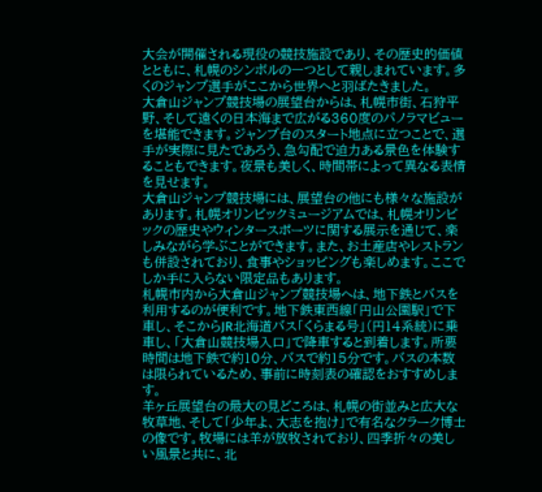大会が開催される現役の競技施設であり、その歴史的価値とともに、札幌のシンボルの一つとして親しまれています。多くのジャンプ選手がここから世界へと羽ばたきました。
大倉山ジャンプ競技場の展望台からは、札幌市街、石狩平野、そして遠くの日本海まで広がる360度のパノラマビューを堪能できます。ジャンプ台のスタート地点に立つことで、選手が実際に見たであろう、急勾配で迫力ある景色を体験することもできます。夜景も美しく、時間帯によって異なる表情を見せます。
大倉山ジャンプ競技場には、展望台の他にも様々な施設があります。札幌オリンピックミュージアムでは、札幌オリンピックの歴史やウィンタースポーツに関する展示を通じて、楽しみながら学ぶことができます。また、お土産店やレストランも併設されており、食事やショッピングも楽しめます。ここでしか手に入らない限定品もあります。
札幌市内から大倉山ジャンプ競技場へは、地下鉄とバスを利用するのが便利です。地下鉄東西線「円山公園駅」で下車し、そこからJR北海道バス「くらまる号」(円14系統)に乗車し、「大倉山競技場入口」で降車すると到着します。所要時間は地下鉄で約10分、バスで約15分です。バスの本数は限られているため、事前に時刻表の確認をおすすめします。
羊ヶ丘展望台の最大の見どころは、札幌の街並みと広大な牧草地、そして「少年よ、大志を抱け」で有名なクラーク博士の像です。牧場には羊が放牧されており、四季折々の美しい風景と共に、北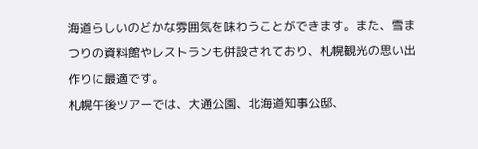海道らしいのどかな雰囲気を味わうことができます。また、雪まつりの資料館やレストランも併設されており、札幌観光の思い出作りに最適です。
札幌午後ツアーでは、大通公園、北海道知事公邸、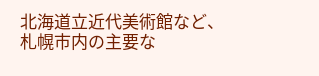北海道立近代美術館など、札幌市内の主要な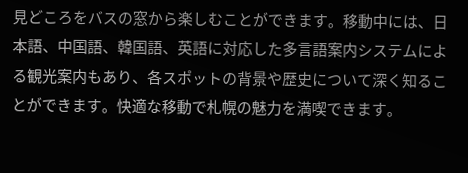見どころをバスの窓から楽しむことができます。移動中には、日本語、中国語、韓国語、英語に対応した多言語案内システムによる観光案内もあり、各スポットの背景や歴史について深く知ることができます。快適な移動で札幌の魅力を満喫できます。